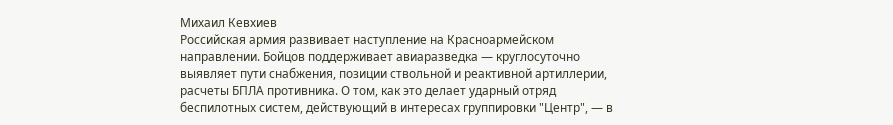Михаил Кевхиев
Российская армия развивает наступление на Красноармейском направлении. Бойцов поддерживает авиаразведка — круглосуточно выявляет пути снабжения, позиции ствольной и реактивной артиллерии, расчеты БПЛА противника. О том, как это делает ударный отряд беспилотных систем, действующий в интересах группировки "Центр", — в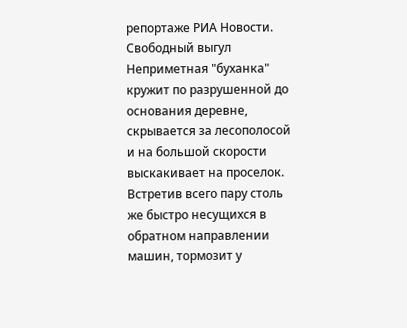репортаже РИА Новости.
Свободный выгул
Неприметная "буханка" кружит по разрушенной до основания деревне, скрывается за лесополосой и на большой скорости выскакивает на проселок. Встретив всего пару столь же быстро несущихся в обратном направлении машин, тормозит у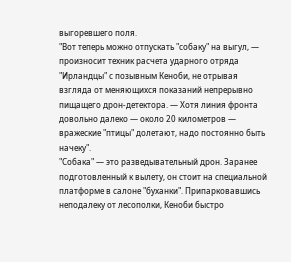выгоревшего поля.
"Вот теперь можно отпускать "собаку" на выгул, — произносит техник расчета ударного отряда "Ирландцы" с позывным Кеноби, не отрывая взгляда от меняющихся показаний непрерывно пищащего дрон-детектора. — Хотя линия фронта довольно далеко — около 20 километров — вражеские "птицы" долетают, надо постоянно быть начеку".
"Собака" — это разведывательный дрон. Заранее подготовленный к вылету, он стоит на специальной платформе в салоне "буханки". Припарковавшись неподалеку от лесополки, Кеноби быстро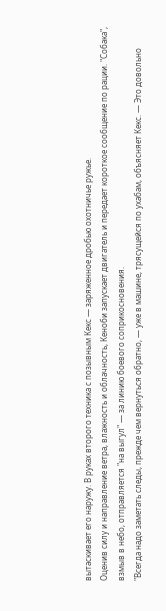вытаскивает его наружу. В руках второго техника с позывным Кекс — заряженное дробью охотничье ружье.
Оценив силу и направление ветра, влажность и облачность, Кеноби запускает двигатель и передает короткое сообщение по рации. "Собака", взмыв в небо, отправляется "на выгул" — за линию боевого соприкосновения.
"Всегда надо заметать следы, прежде чем вернуться обратно, — уже в машине, трясущейся по ухабам, объясняет Кекс. — Это довольно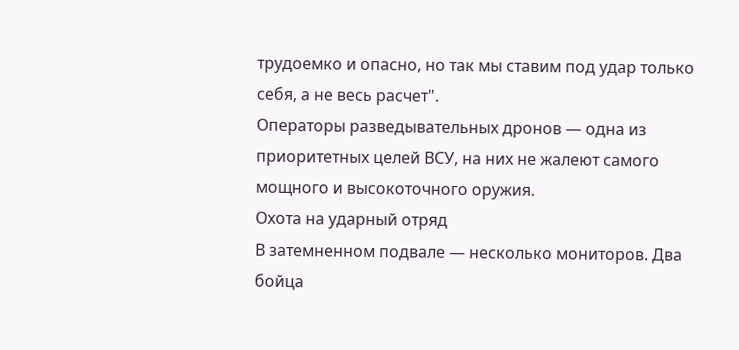трудоемко и опасно, но так мы ставим под удар только себя, а не весь расчет".
Операторы разведывательных дронов — одна из приоритетных целей ВСУ, на них не жалеют самого мощного и высокоточного оружия.
Охота на ударный отряд
В затемненном подвале — несколько мониторов. Два бойца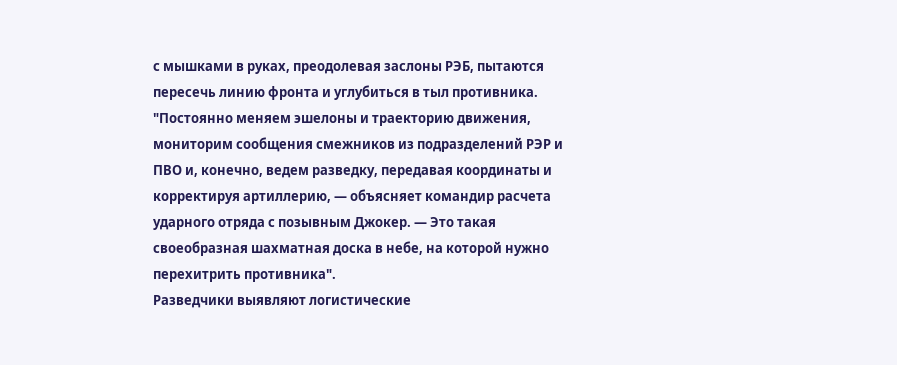с мышками в руках, преодолевая заслоны РЭБ, пытаются пересечь линию фронта и углубиться в тыл противника.
"Постоянно меняем эшелоны и траекторию движения, мониторим сообщения смежников из подразделений РЭР и ПВО и, конечно, ведем разведку, передавая координаты и корректируя артиллерию, — объясняет командир расчета ударного отряда с позывным Джокер. — Это такая своеобразная шахматная доска в небе, на которой нужно перехитрить противника".
Разведчики выявляют логистические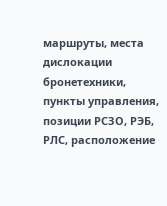маршруты, места дислокации бронетехники, пункты управления, позиции РСЗО, РЭБ, РЛС, расположение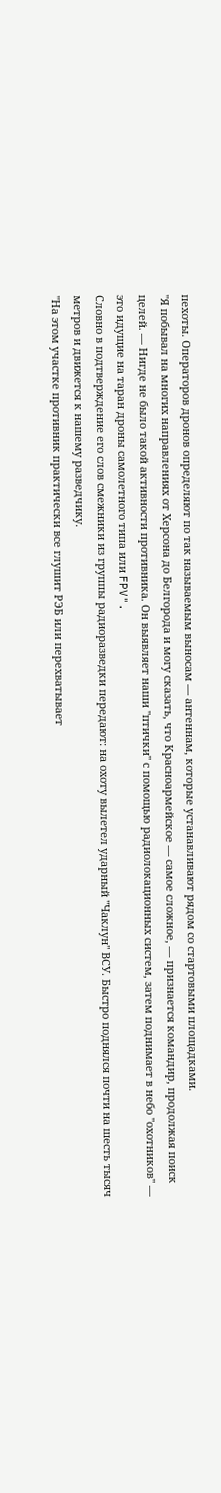пехоты. Операторов дронов определяют по так называемым выносам — антеннам, которые устанавливают рядом со стартовыми площадками.
"Я побывал на многих направлениях от Херсона до Белгорода и могу сказать, что Красноармейское — самое сложное, — признается командир, продолжая поиск целей. — Нигде не было такой активности противника. Он выявляет наши "птички" с помощью радиолокационных систем, затем поднимает в небо "охотников" — это идущие на таран дроны самолетного типа или FPV".
Словно в подтверждение его слов смежники из группы радиоразведки передают: на охоту вылетел ударный "Чаклун" ВСУ. Быстро поднялся почти на шесть тысяч метров и движется к нашему разведчику.
"На этом участке противник практически все глушит РЭБ или перехватывает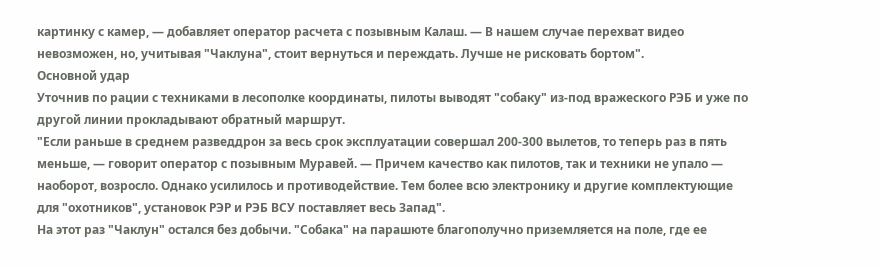картинку с камер, — добавляет оператор расчета с позывным Калаш. — В нашем случае перехват видео невозможен, но, учитывая "Чаклуна", стоит вернуться и переждать. Лучше не рисковать бортом".
Основной удар
Уточнив по рации с техниками в лесополке координаты, пилоты выводят "собаку" из-под вражеского РЭБ и уже по другой линии прокладывают обратный маршрут.
"Если раньше в среднем разведдрон за весь срок эксплуатации совершал 200-300 вылетов, то теперь раз в пять меньше, — говорит оператор с позывным Муравей. — Причем качество как пилотов, так и техники не упало — наоборот, возросло. Однако усилилось и противодействие. Тем более всю электронику и другие комплектующие для "охотников", установок РЭР и РЭБ ВСУ поставляет весь Запад".
На этот раз "Чаклун" остался без добычи. "Собака" на парашюте благополучно приземляется на поле, где ее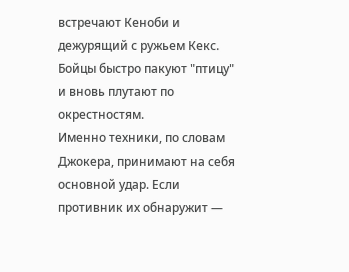встречают Кеноби и дежурящий с ружьем Кекс. Бойцы быстро пакуют "птицу" и вновь плутают по окрестностям.
Именно техники, по словам Джокера, принимают на себя основной удар. Если противник их обнаружит —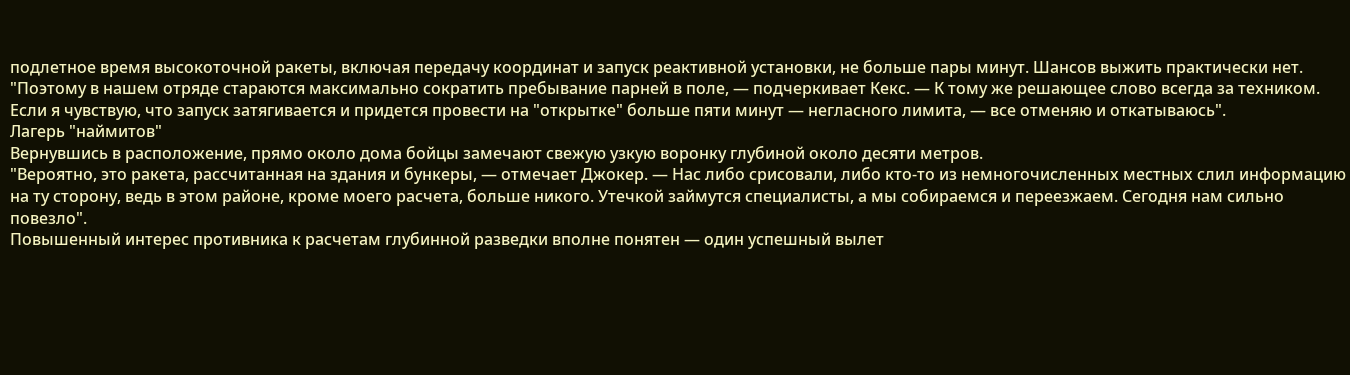подлетное время высокоточной ракеты, включая передачу координат и запуск реактивной установки, не больше пары минут. Шансов выжить практически нет.
"Поэтому в нашем отряде стараются максимально сократить пребывание парней в поле, — подчеркивает Кекс. — К тому же решающее слово всегда за техником. Если я чувствую, что запуск затягивается и придется провести на "открытке" больше пяти минут — негласного лимита, — все отменяю и откатываюсь".
Лагерь "наймитов"
Вернувшись в расположение, прямо около дома бойцы замечают свежую узкую воронку глубиной около десяти метров.
"Вероятно, это ракета, рассчитанная на здания и бункеры, — отмечает Джокер. — Нас либо срисовали, либо кто-то из немногочисленных местных слил информацию на ту сторону, ведь в этом районе, кроме моего расчета, больше никого. Утечкой займутся специалисты, а мы собираемся и переезжаем. Сегодня нам сильно повезло".
Повышенный интерес противника к расчетам глубинной разведки вполне понятен — один успешный вылет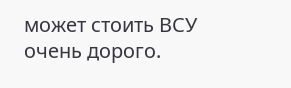может стоить ВСУ очень дорого.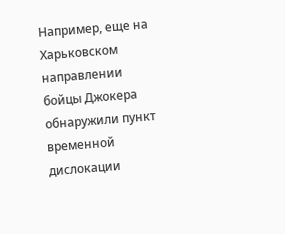Например, еще на Харьковском направлении бойцы Джокера обнаружили пункт временной дислокации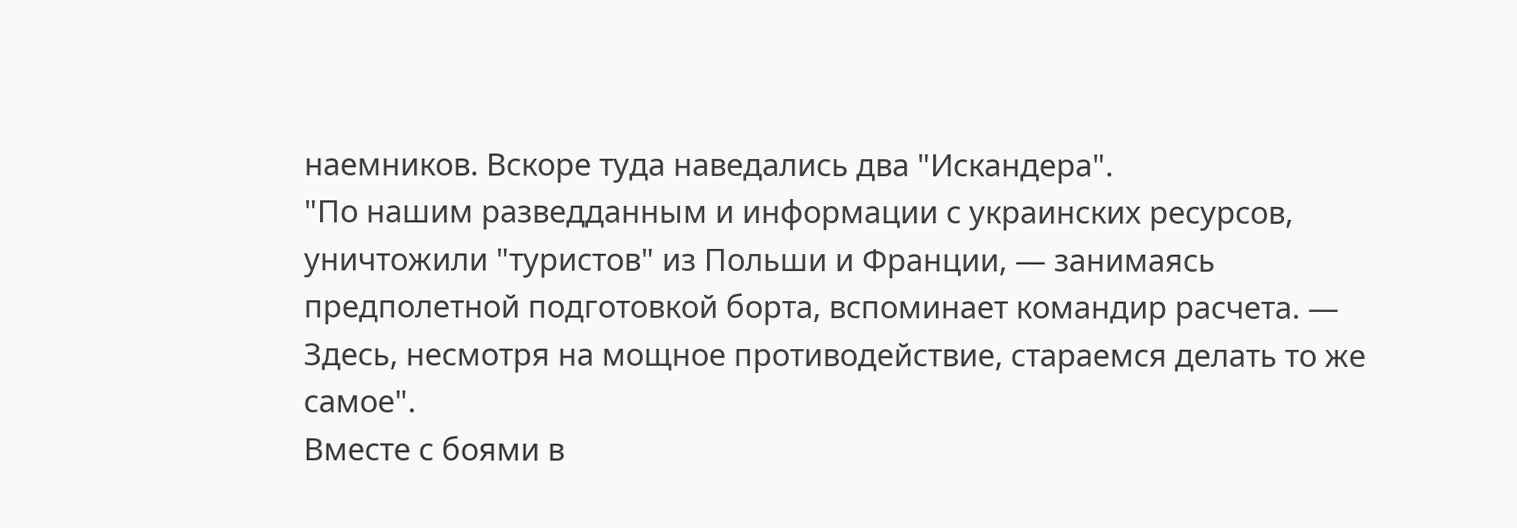наемников. Вскоре туда наведались два "Искандера".
"По нашим разведданным и информации с украинских ресурсов, уничтожили "туристов" из Польши и Франции, — занимаясь предполетной подготовкой борта, вспоминает командир расчета. — Здесь, несмотря на мощное противодействие, стараемся делать то же самое".
Вместе с боями в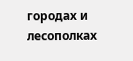городах и лесополках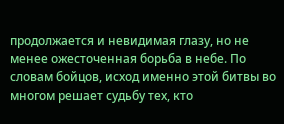продолжается и невидимая глазу, но не менее ожесточенная борьба в небе. По словам бойцов, исход именно этой битвы во многом решает судьбу тех, кто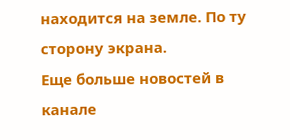находится на земле. По ту сторону экрана.
Еще больше новостей в канале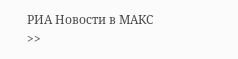РИА Новости в МАКС >>